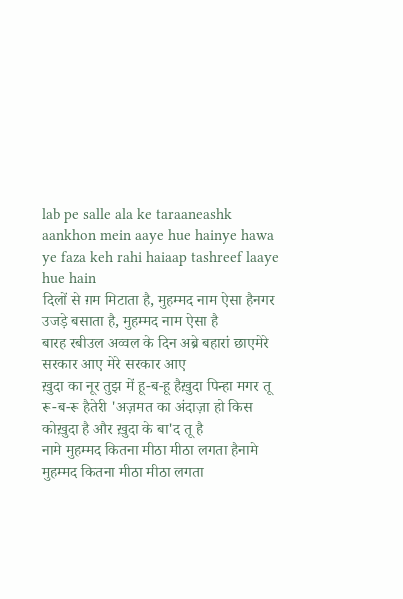lab pe salle ala ke taraaneashk aankhon mein aaye hue hainye hawa ye faza keh rahi haiaap tashreef laaye hue hain
दिलों से ग़म मिटाता है, मुहम्मद नाम ऐसा हैनगर उजड़े बसाता है, मुहम्मद नाम ऐसा है
बारह रबीउल अव्वल के दिन अब्रे बहारां छाएमेरे सरकार आए मेरे सरकार आए
ख़ुदा का नूर तुझ में हू-ब-हू हैख़ुदा पिन्हा मगर तू रू-ब-रू हैतेरी 'अज़मत का अंदाज़ा हो किस कोख़ुदा है और ख़ुदा के बा'द तू है
नामे मुहम्मद कितना मीठा मीठा लगता हैनामे मुहम्मद कितना मीठा मीठा लगता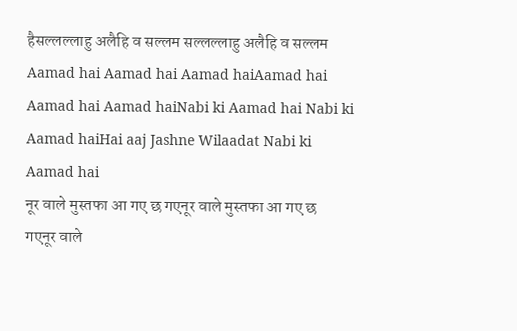हैसल्लल्लाहु अलैहि व सल्लम सल्लल्लाहु अलैहि व सल्लम
Aamad hai Aamad hai Aamad haiAamad hai Aamad hai Aamad haiNabi ki Aamad hai Nabi ki Aamad haiHai aaj Jashne Wilaadat Nabi ki Aamad hai
नूर वाले मुस्तफा आ गए छ गएनूर वाले मुस्तफा आ गए छ गएनूर वाले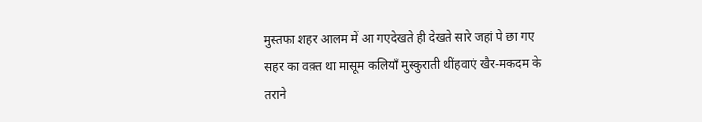मुस्तफा शहर आलम में आ गएदेखते ही देखते सारे जहां पे छा गए
सहर का वक़्त था मासूम कलियाँ मुस्कुराती थींहवाएं खैर-मकदम के तराने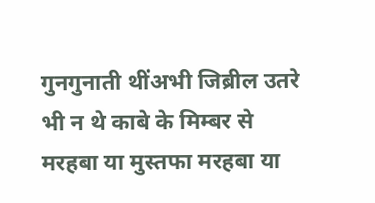गुनगुनाती थींअभी जिब्रील उतरे भी न थे काबे के मिम्बर से
मरहबा या मुस्तफा मरहबा या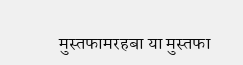मुस्तफामरहबा या मुस्तफा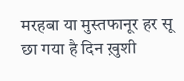मरहबा या मुस्तफानूर हर सू छा गया है दिन ख़ुशी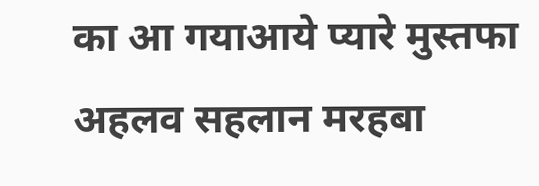का आ गयाआये प्यारे मुस्तफा अहलव सहलान मरहबा